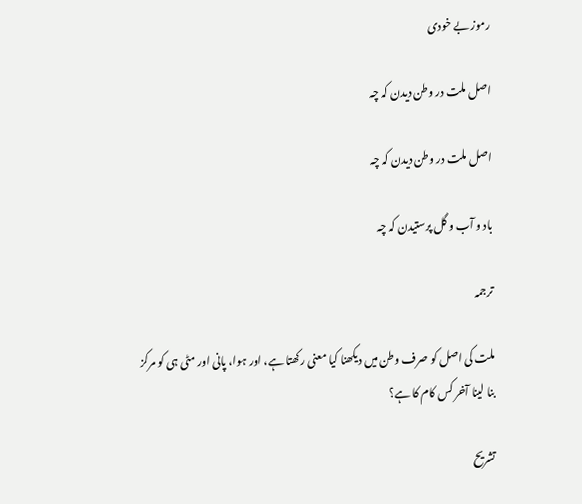رموز بے خودی

اصل ملت در وطن دیدن کہ چہ

اصل ملت در وطن دیدن کہ چہ

باد و آب و گل پرستیدن کہ چہ

ترجمہ

ملت کی اصل کو صرف وطن میں دیکھنا کیا معنی رکھتا ہے، اور ہوا، پانی اور مٹی ہی کو مرکز بنا لینا آخر کس کام کا ہے؟

تشریح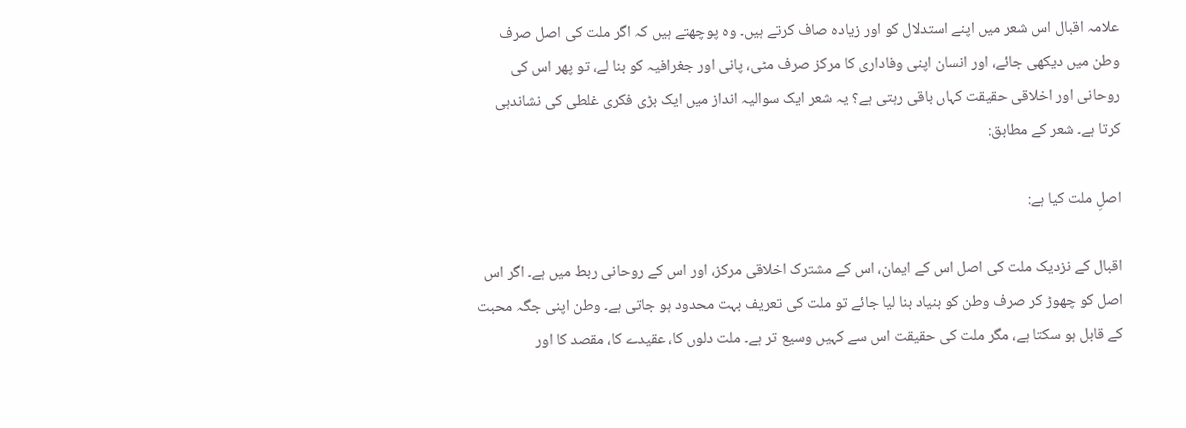علامہ اقبال اس شعر میں اپنے استدلال کو اور زیادہ صاف کرتے ہیں۔ وہ پوچھتے ہیں کہ اگر ملت کی اصل صرف وطن میں دیکھی جائے، اور انسان اپنی وفاداری کا مرکز صرف مٹی، پانی اور جغرافیہ کو بنا لے، تو پھر اس کی روحانی اور اخلاقی حقیقت کہاں باقی رہتی ہے؟ یہ شعر ایک سوالیہ انداز میں ایک بڑی فکری غلطی کی نشاندہی کرتا ہے۔ شعر کے مطابق:

اصلِ ملت کیا ہے:

اقبال کے نزدیک ملت کی اصل اس کے ایمان، اس کے مشترک اخلاقی مرکز، اور اس کے روحانی ربط میں ہے۔ اگر اس اصل کو چھوڑ کر صرف وطن کو بنیاد بنا لیا جائے تو ملت کی تعریف بہت محدود ہو جاتی ہے۔ وطن اپنی جگہ محبت کے قابل ہو سکتا ہے، مگر ملت کی حقیقت اس سے کہیں وسیع تر ہے۔ ملت دلوں کا، عقیدے کا، مقصد کا اور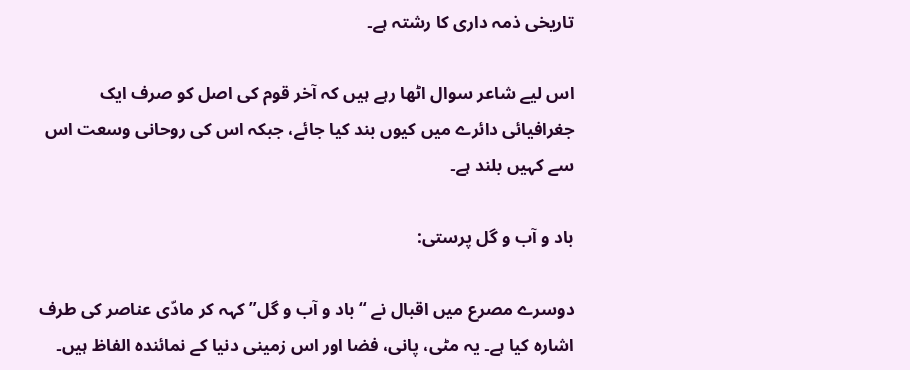تاریخی ذمہ داری کا رشتہ ہے۔

اس لیے شاعر سوال اٹھا رہے ہیں کہ آخر قوم کی اصل کو صرف ایک جغرافیائی دائرے میں کیوں بند کیا جائے، جبکہ اس کی روحانی وسعت اس سے کہیں بلند ہے۔

باد و آب و گل پرستی:

دوسرے مصرع میں اقبال نے “باد و آب و گل” کہہ کر مادّی عناصر کی طرف اشارہ کیا ہے۔ یہ مٹی، پانی، فضا اور اس زمینی دنیا کے نمائندہ الفاظ ہیں۔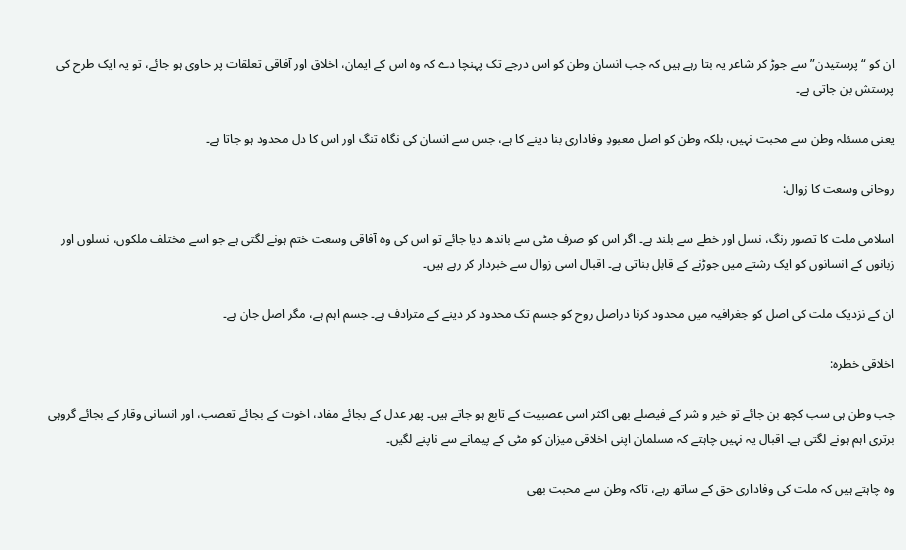ان کو “پرستیدن” سے جوڑ کر شاعر یہ بتا رہے ہیں کہ جب انسان وطن کو اس درجے تک پہنچا دے کہ وہ اس کے ایمان، اخلاق اور آفاقی تعلقات پر حاوی ہو جائے، تو یہ ایک طرح کی پرستش بن جاتی ہے۔

یعنی مسئلہ وطن سے محبت نہیں، بلکہ وطن کو اصل معبودِ وفاداری بنا دینے کا ہے، جس سے انسان کی نگاہ تنگ اور اس کا دل محدود ہو جاتا ہے۔

روحانی وسعت کا زوال:

اسلامی ملت کا تصور رنگ، نسل اور خطے سے بلند ہے۔ اگر اس کو صرف مٹی سے باندھ دیا جائے تو اس کی وہ آفاقی وسعت ختم ہونے لگتی ہے جو اسے مختلف ملکوں، نسلوں اور زبانوں کے انسانوں کو ایک رشتے میں جوڑنے کے قابل بناتی ہے۔ اقبال اسی زوال سے خبردار کر رہے ہیں۔

ان کے نزدیک ملت کی اصل کو جغرافیہ میں محدود کرنا دراصل روح کو جسم تک محدود کر دینے کے مترادف ہے۔ جسم اہم ہے، مگر اصل جان ہے۔

اخلاقی خطرہ:

جب وطن ہی سب کچھ بن جائے تو خیر و شر کے فیصلے بھی اکثر اسی عصبیت کے تابع ہو جاتے ہیں۔ پھر عدل کے بجائے مفاد، اخوت کے بجائے تعصب، اور انسانی وقار کے بجائے گروہی برتری اہم ہونے لگتی ہے۔ اقبال یہ نہیں چاہتے کہ مسلمان اپنی اخلاقی میزان کو مٹی کے پیمانے سے ناپنے لگیں۔

وہ چاہتے ہیں کہ ملت کی وفاداری حق کے ساتھ رہے، تاکہ وطن سے محبت بھی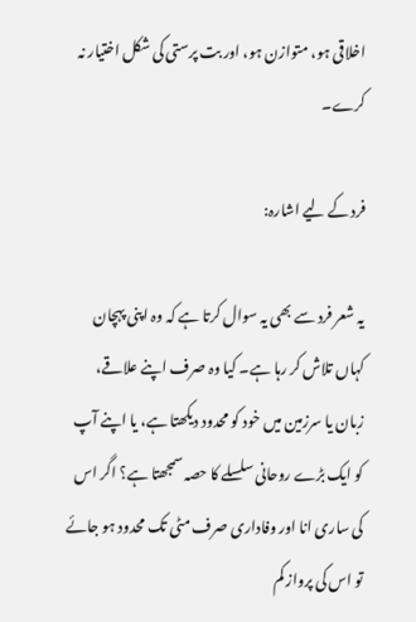اخلاقی ہو، متوازن ہو، اور بت پرستی کی شکل اختیار نہ کرے۔

فرد کے لیے اشارہ:

یہ شعر فرد سے بھی یہ سوال کرتا ہے کہ وہ اپنی پہچان کہاں تلاش کر رہا ہے۔ کیا وہ صرف اپنے علاقے، زبان یا سرزمین میں خود کو محدود دیکھتا ہے، یا اپنے آپ کو ایک بڑے روحانی سلسلے کا حصہ سمجھتا ہے؟ اگر اس کی ساری انا اور وفاداری صرف مٹی تک محدود ہو جائے تو اس کی پرواز کم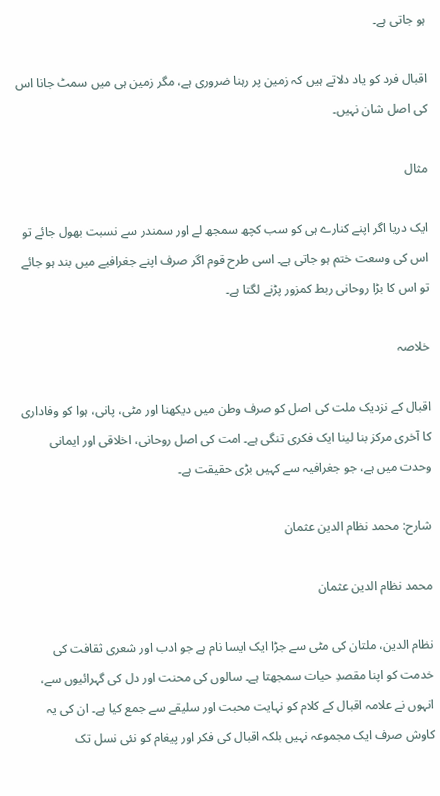ہو جاتی ہے۔

اقبال فرد کو یاد دلاتے ہیں کہ زمین پر رہنا ضروری ہے، مگر زمین ہی میں سمٹ جانا اس کی اصل شان نہیں۔

مثال

ایک دریا اگر اپنے کنارے ہی کو سب کچھ سمجھ لے اور سمندر سے نسبت بھول جائے تو اس کی وسعت ختم ہو جاتی ہے۔ اسی طرح قوم اگر صرف اپنے جغرافیے میں بند ہو جائے تو اس کا بڑا روحانی ربط کمزور پڑنے لگتا ہے۔

خلاصہ

اقبال کے نزدیک ملت کی اصل کو صرف وطن میں دیکھنا اور مٹی، پانی، ہوا کو وفاداری کا آخری مرکز بنا لینا ایک فکری تنگی ہے۔ امت کی اصل روحانی، اخلاقی اور ایمانی وحدت میں ہے، جو جغرافیہ سے کہیں بڑی حقیقت ہے۔

شارح: محمد نظام الدین عثمان

محمد نظام الدین عثمان

نظام الدین، ملتان کی مٹی سے جڑا ایک ایسا نام ہے جو ادب اور شعری ثقافت کی خدمت کو اپنا مقصدِ حیات سمجھتا ہے۔ سالوں کی محنت اور دل کی گہرائیوں سے، انہوں نے علامہ اقبال کے کلام کو نہایت محبت اور سلیقے سے جمع کیا ہے۔ ان کی یہ کاوش صرف ایک مجموعہ نہیں بلکہ اقبال کی فکر اور پیغام کو نئی نسل تک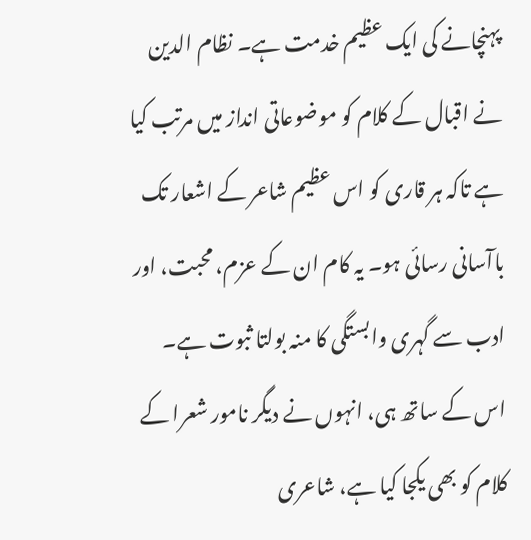پہنچانے کی ایک عظیم خدمت ہے۔ نظام الدین نے اقبال کے کلام کو موضوعاتی انداز میں مرتب کیا ہے تاکہ ہر قاری کو اس عظیم شاعر کے اشعار تک باآسانی رسائی ہو۔ یہ کام ان کے عزم، محبت، اور ادب سے گہری وابستگی کا منہ بولتا ثبوت ہے۔ اس کے ساتھ ہی، انہوں نے دیگر نامور شعرا کے کلام کو بھی یکجا کیا ہے، شاعری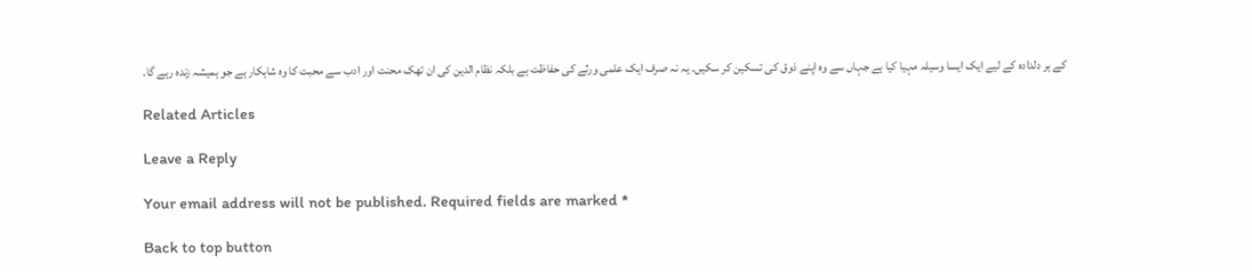کے ہر دلدادہ کے لیے ایک ایسا وسیلہ مہیا کیا ہے جہاں سے وہ اپنے ذوق کی تسکین کر سکیں۔ یہ نہ صرف ایک علمی ورثے کی حفاظت ہے بلکہ نظام الدین کی ان تھک محنت اور ادب سے محبت کا وہ شاہکار ہے جو ہمیشہ زندہ رہے گا۔

Related Articles

Leave a Reply

Your email address will not be published. Required fields are marked *

Back to top button